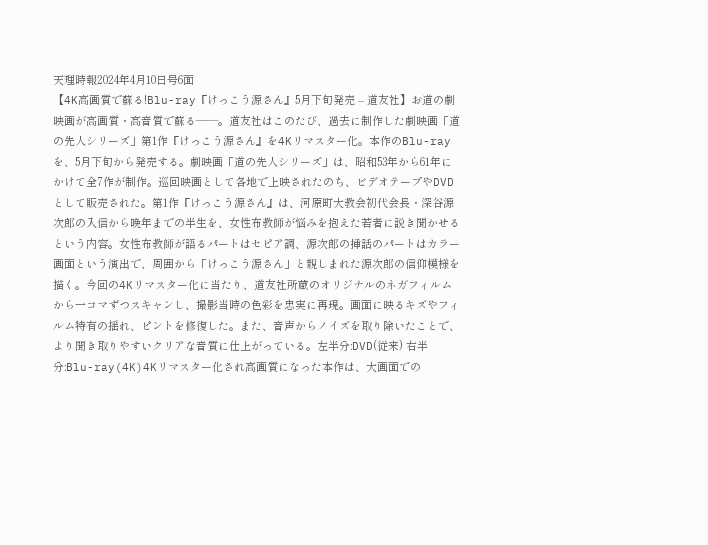天理時報2024年4月10日号6面
【4K高画質で蘇る!Blu-ray『けっこう源さん』5月下旬発売 – 道友社】お道の劇映画が高画質・高音質で蘇る――。道友社はこのたび、過去に制作した劇映画「道の先人シリーズ」第1作『けっこう源さん』を4Kリマスター化。本作のBlu-rayを、5月下旬から発売する。劇映画「道の先人シリーズ」は、昭和53年から61年にかけて全7作が制作。巡回映画として各地で上映されたのち、ビデオテープやDVDとして販売された。第1作『けっこう源さん』は、河原町大教会初代会長・深谷源次郎の入信から晩年までの半生を、女性布教師が悩みを抱えた若者に説き聞かせるという内容。女性布教師が語るパートはセピア調、源次郎の挿話のパートはカラー画面という演出で、周囲から「けっこう源さん」と親しまれた源次郎の信仰模様を描く。今回の4Kリマスター化に当たり、道友社所蔵のオリジナルのネガフィルムから一コマずつスキャンし、撮影当時の色彩を忠実に再現。画面に映るキズやフィルム特有の揺れ、ピントを修復した。また、音声からノイズを取り除いたことで、より聞き取りやすいクリアな音質に仕上がっている。左半分:DVD(従来) 右半分:Blu-ray(4K)4Kリマスター化され高画質になった本作は、大画面での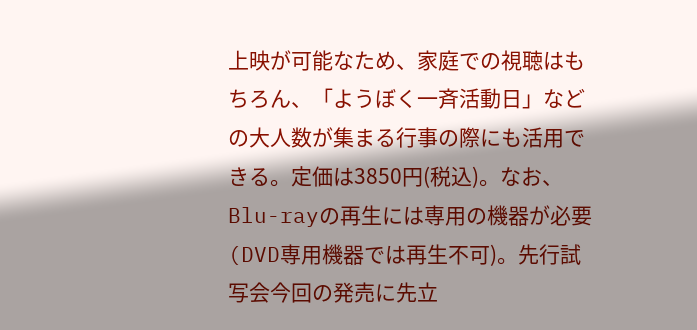上映が可能なため、家庭での視聴はもちろん、「ようぼく一斉活動日」などの大人数が集まる行事の際にも活用できる。定価は3850円(税込)。なお、Blu-rayの再生には専用の機器が必要(DVD専用機器では再生不可)。先行試写会今回の発売に先立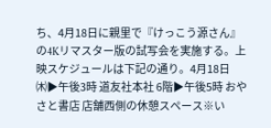ち、4月18日に親里で『けっこう源さん』の4Kリマスター版の試写会を実施する。上映スケジュールは下記の通り。4月18日㈭▶午後3時 道友社本社 6階▶午後5時 おやさと書店 店舗西側の休憩スペース※い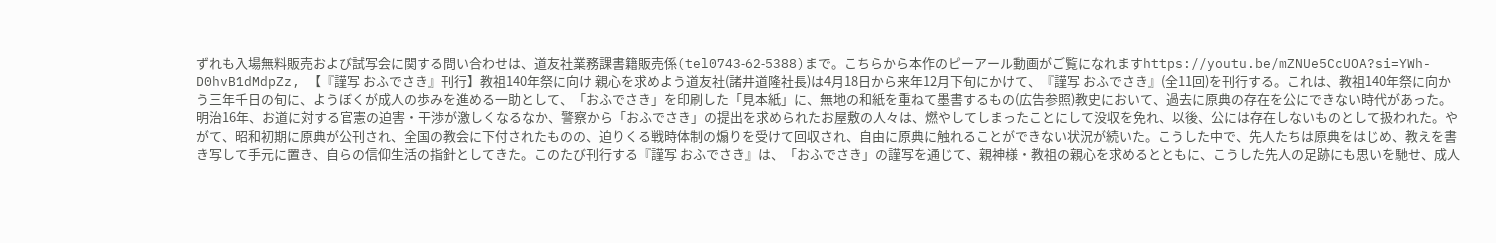ずれも入場無料販売および試写会に関する問い合わせは、道友社業務課書籍販売係(tel0743‐62‐5388)まで。こちらから本作のピーアール動画がご覧になれますhttps://youtu.be/mZNUe5CcUOA?si=YWh-D0hvB1dMdpZz, 【『謹写 おふでさき』刊行】教祖140年祭に向け 親心を求めよう道友社(諸井道隆社長)は4月18日から来年12月下旬にかけて、『謹写 おふでさき』(全11回)を刊行する。これは、教祖140年祭に向かう三年千日の旬に、ようぼくが成人の歩みを進める一助として、「おふでさき」を印刷した「見本紙」に、無地の和紙を重ねて墨書するもの(広告参照)教史において、過去に原典の存在を公にできない時代があった。明治16年、お道に対する官憲の迫害・干渉が激しくなるなか、警察から「おふでさき」の提出を求められたお屋敷の人々は、燃やしてしまったことにして没収を免れ、以後、公には存在しないものとして扱われた。やがて、昭和初期に原典が公刊され、全国の教会に下付されたものの、迫りくる戦時体制の煽りを受けて回収され、自由に原典に触れることができない状況が続いた。こうした中で、先人たちは原典をはじめ、教えを書き写して手元に置き、自らの信仰生活の指針としてきた。このたび刊行する『謹写 おふでさき』は、「おふでさき」の謹写を通じて、親神様・教祖の親心を求めるとともに、こうした先人の足跡にも思いを馳せ、成人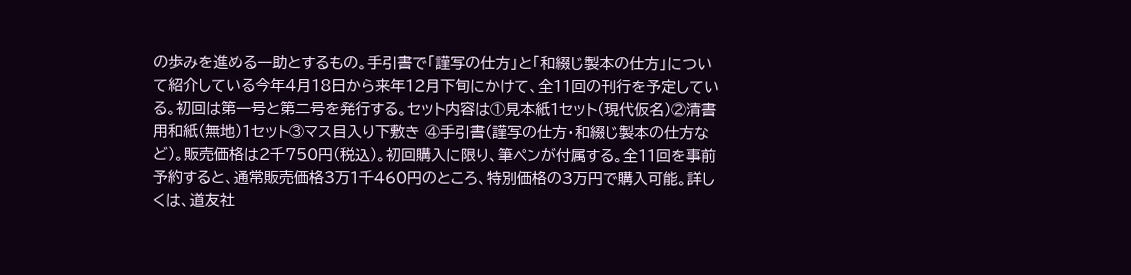の歩みを進める一助とするもの。手引書で「謹写の仕方」と「和綴じ製本の仕方」について紹介している今年4月18日から来年12月下旬にかけて、全11回の刊行を予定している。初回は第一号と第二号を発行する。セット内容は①見本紙1セット(現代仮名)②清書用和紙(無地)1セット③マス目入り下敷き ④手引書(謹写の仕方・和綴じ製本の仕方など)。販売価格は2千750円(税込)。初回購入に限り、筆ペンが付属する。全11回を事前予約すると、通常販売価格3万1千460円のところ、特別価格の3万円で購入可能。詳しくは、道友社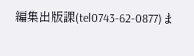編集出版課(tel0743-62-0877)ま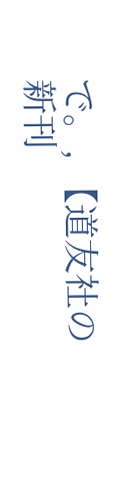で。, 【道友社の新刊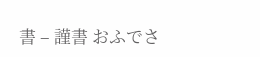書 – 謹書 おふでさ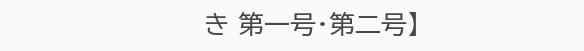き 第一号・第二号】